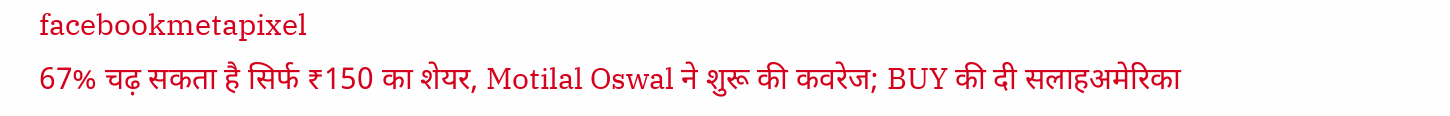facebookmetapixel
67% चढ़ सकता है सिर्फ ₹150 का शेयर, Motilal Oswal ने शुरू की कवरेज; BUY की दी सलाहअमेरिका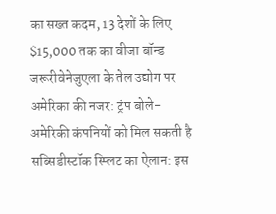का सख्त कदम, 13 देशों के लिए $15,000 तक का वीजा बॉन्ड जरूरीवेनेजुएला के तेल उद्योग पर अमेरिका की नजर: ट्रंप बोले- अमेरिकी कंपनियों को मिल सकती है सब्सिडीस्टॉक स्प्लिट का ऐलान: इस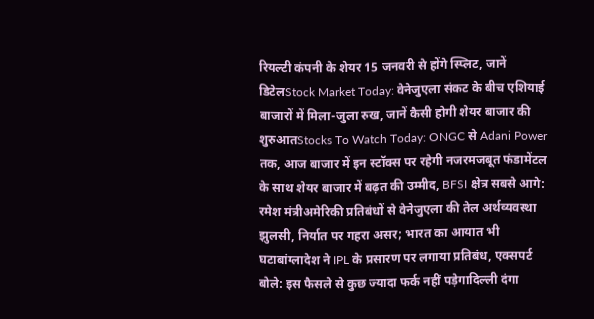रियल्टी कंपनी के शेयर 15 जनवरी से होंगे स्प्लिट, जानें डिटेलStock Market Today: वेनेजुएला संकट के बीच एशियाई बाजारों में मिला-जुला रुख, जानें कैसी होगी शेयर बाजार की शुरुआतStocks To Watch Today: ONGC से Adani Power तक, आज बाजार में इन स्टॉक्स पर रहेगी नजरमजबूत फंडामेंटल के साथ शेयर बाजार में बढ़त की उम्मीद, BFSI क्षेत्र सबसे आगे: रमेश मंत्रीअमेरिकी प्रतिबंधों से वेनेजुएला की तेल अर्थव्यवस्था झुलसी, निर्यात पर गहरा असर; भारत का आयात भी घटाबांग्लादेश ने IPL के प्रसारण पर लगाया प्रतिबंध, एक्सपर्ट बोले: इस फैसले से कुछ ज्यादा फर्क नहीं पड़ेगादिल्ली दंगा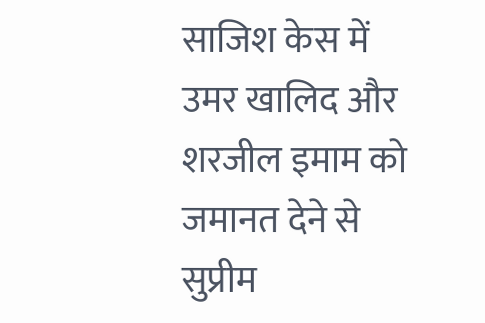साजिश केस में उमर खालिद और शरजील इमाम को जमानत देने से सुप्रीम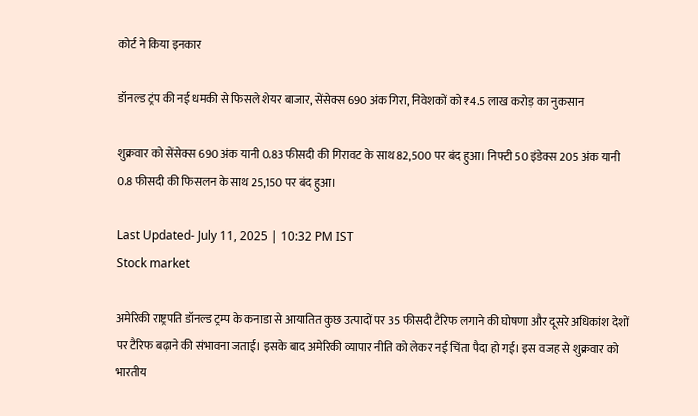कोर्ट ने किया इनकार

डॉनल्ड ट्रंप की नई धमकी से फिसले शेयर बाजार, सेंसेक्स 690 अंक गिरा, निवेशकों को ₹4.5 लाख करोड़ का नुकसान

शुक्रवार को सेंसेक्स 690 अंक यानी 0.83 फीसदी की गिरावट के साथ 82,500 पर बंद हुआ। निफ्टी 50 इंडेक्स 205 अंक यानी 0.8 फीसदी की फिसलन के साथ 25,150 पर बंद हुआ।

Last Updated- July 11, 2025 | 10:32 PM IST
Stock market

अमेरिकी राष्ट्रपति डॉनल्ड ट्रम्प के कनाडा से आयातित कुछ उत्पादों पर 35 फीसदी टैरिफ लगाने की घोषणा और दूसरे अधिकांश देशों पर टैरिफ बढ़ाने की संभावना जताई। इसके बाद अमेरिकी व्यापार नीति को लेकर नई चिंता पैदा हो गई। इस वजह से शुक्रवार को भारतीय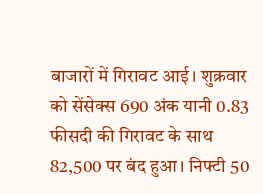बाजारों में गिरावट आई। शुक्रवार को सेंसेक्स 690 अंक यानी 0.83 फीसदी की गिरावट के साथ 82,500 पर बंद हुआ। निफ्टी 50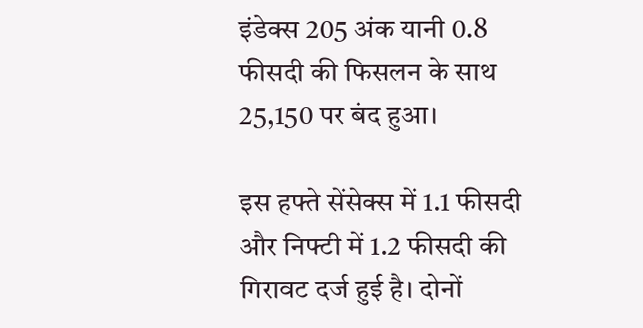इंडेक्स 205 अंक यानी 0.8 फीसदी की फिसलन के साथ 25,150 पर बंद हुआ।

इस हफ्ते सेंसेक्स में 1.1 फीसदी और निफ्टी में 1.2 फीसदी की गिरावट दर्ज हुई है। दोनों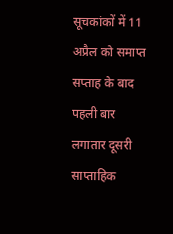सूचकांकों में 11 अप्रैल को समाप्त सप्ताह के बाद पहली बार लगातार दूसरी साप्ताहिक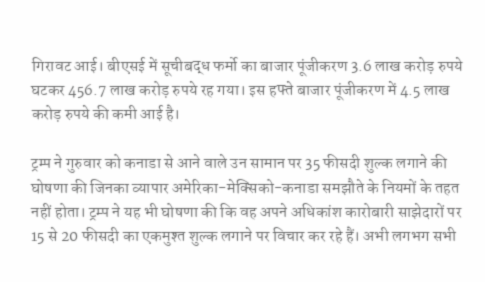गिरावट आई। बीएसई में सूचीबद्ध फर्मो का बाजार पूंजीकरण 3.6 लाख करोड़ रुपये घटकर 456.7 लाख करोड़ रुपये रह गया। इस हफ्ते बाजार पूंजीकरण में 4.5 लाख करोड़ रुपये की कमी आई है।

ट्रम्प ने गुरुवार को कनाडा से आने वाले उन सामान पर 35 फीसदी शुल्क लगाने की घोषणा की जिनका व्यापार अमेरिका-मेक्सिको-कनाडा समझौते के नियमों के तहत नहीं होता। ट्रम्प ने यह भी घोषणा की कि वह अपने अधिकांश कारोबारी साझेदारों पर 15 से 20 फीसदी का एकमुश्त शुल्क लगाने पर विचार कर रहे हैं। अभी लगभग सभी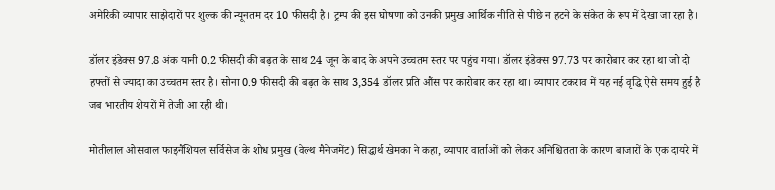अमेरिकी व्यापार साझेदारों पर शुल्क की न्यूनतम दर 10 फीसदी है। ट्रम्प की इस घोषणा को उनकी प्रमुख आर्थिक नीति से पीछे न हटने के संकेत के रूप में देखा जा रहा है।

डॉलर इंडेक्स 97.8 अंक यानी 0.2 फीसदी की बढ़त के साथ 24 जून के बाद के अपने उच्चतम स्तर पर पहुंच गया। डॉलर इंडेक्स 97.73 पर कारोबार कर रहा था जो दो हफ्तों से ज्यादा का उच्चतम स्तर है। सोना 0.9 फीसदी की बढ़त के साथ 3,354 डॉलर प्रति औंस पर कारोबार कर रहा था। व्यापार टकराव में यह नई वृद्धि ऐसे समय हुई है जब भारतीय शेयरों में तेजी आ रही थी।

मोतीलाल ओसवाल फाइनैंशियल सर्विसेज के शोध प्रमुख (वेल्थ मैनेजमेंट) सिद्धार्थ खेमका ने कहा, व्यापार वार्ताओं को लेकर अनिश्चितता के कारण बाजारों के एक दायरे में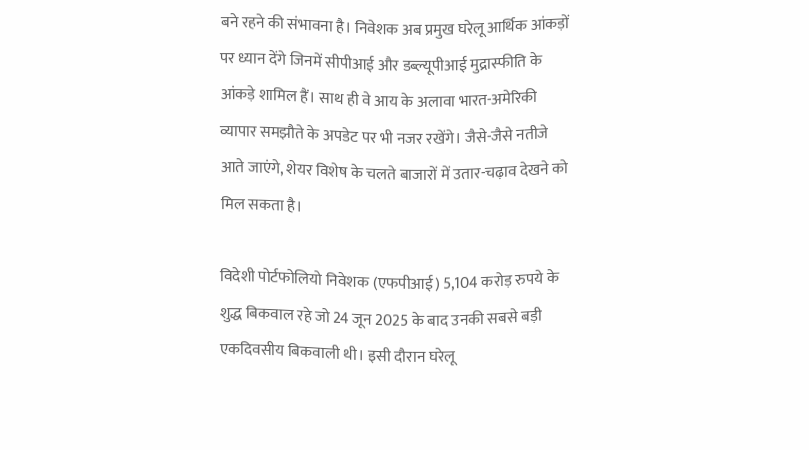बने रहने की संभावना है। निवेशक अब प्रमुख घरेलू आर्थिक आंकड़ों पर ध्यान देंगे जिनमें सीपीआई और डब्ल्यूपीआई मुद्रास्फीति के आंकड़े शामिल हैं। साथ ही वे आय के अलावा भारत-अमेरिकी व्यापार समझौते के अपडेट पर भी नजर रखेंगे। जैसे-जैसे नतीजे आते जाएंगे, शेयर विशेष के चलते बाजारों में उतार-चढ़ाव देखने को मिल सकता है।

विदेशी पोर्टफोलियो निवेशक (एफपीआई) 5,104 करोड़ रुपये के शुद्ध बिकवाल रहे जो 24 जून 2025 के बाद उनकी सबसे बड़ी एकदिवसीय बिकवाली थी। इसी दौरान घरेलू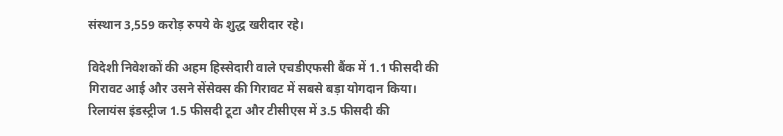संस्थान 3,559 करोड़ रुपये के शुद्ध खरीदार रहे।

विदेशी निवेशकों की अहम हिस्सेदारी वाले एचडीएफसी बैंक में 1.1 फीसदी की गिरावट आई और उसने सेंसेक्स की गिरावट में सबसे बड़ा योगदान किया। रिलायंस इंडस्ट्रीज 1.5 फीसदी टूटा और टीसीएस में 3.5 फीसदी की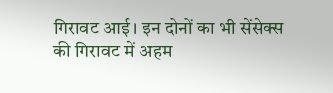गिरावट आई। इन दोनों का भी सेंसेक्स की गिरावट में अहम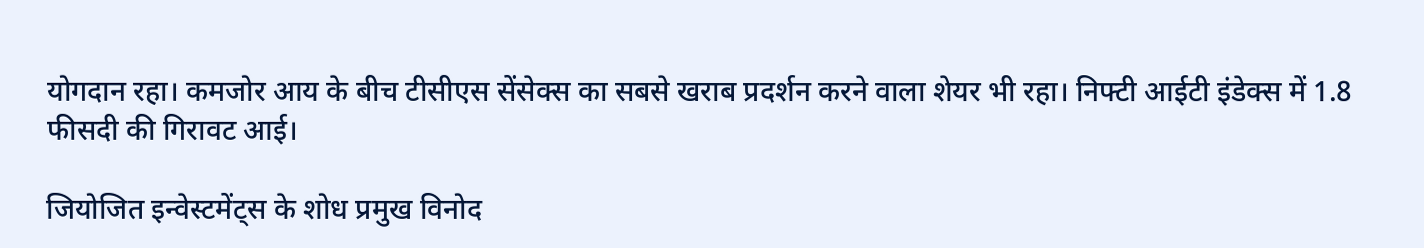योगदान रहा। कमजोर आय के बीच टीसीएस सेंसेक्स का सबसे खराब प्रदर्शन करने वाला शेयर भी रहा। निफ्टी आईटी इंडेक्स में 1.8 फीसदी की गिरावट आई।

जियोजित इन्वेस्टमेंट्स के शोध प्रमुख विनोद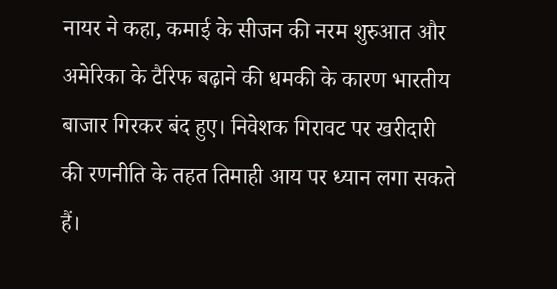नायर ने कहा, कमाई के सीजन की नरम शुरुआत और अमेरिका के टैरिफ बढ़ाने की धमकी के कारण भारतीय बाजार गिरकर बंद हुए। निवेशक गिरावट पर खरीदारी की रणनीति के तहत तिमाही आय पर ध्यान लगा सकते हैं।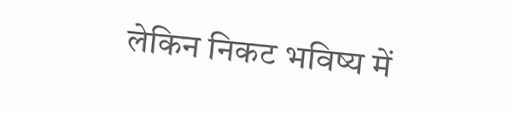लेकिन निकट भविष्य में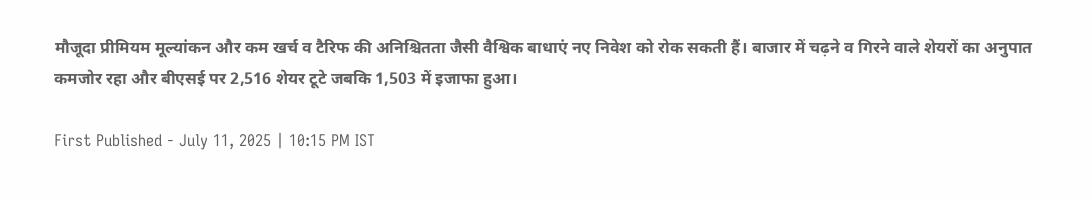मौजूदा प्रीमियम मूल्यांकन और कम खर्च व टैरिफ की अनिश्चितता जैसी वैश्विक बाधाएं नए निवेश को रोक सकती हैं। बाजार में चढ़ने व गिरने वाले शेयरों का अनुपात कमजोर रहा और बीएसई पर 2,516 शेयर टूटे जबकि 1,503 में इजाफा हुआ।

First Published - July 11, 2025 | 10:15 PM IST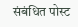संबंधित पोस्ट